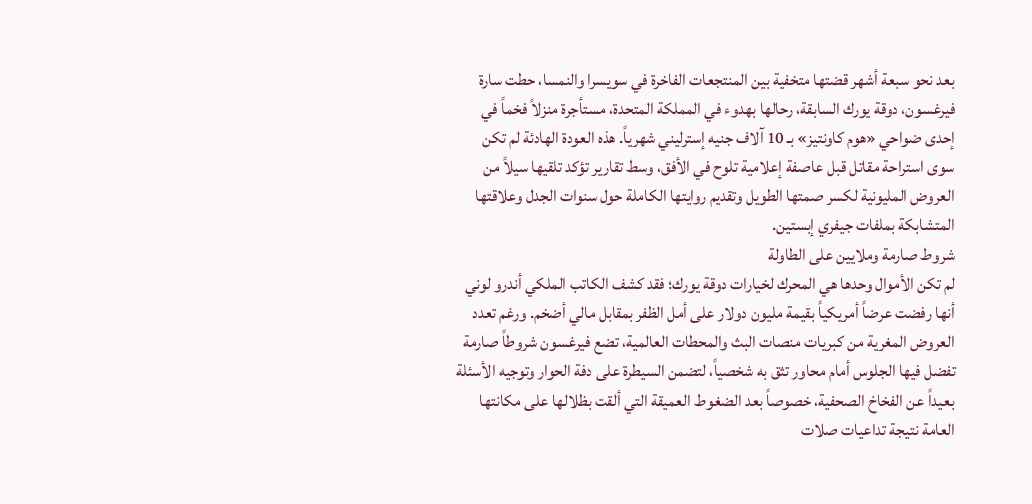بعد نحو سبعة أشهر قضتها متخفية بين المنتجعات الفاخرة في سويسرا والنمسا، حطت سارة فيرغسون، دوقة يورك السابقة، رحالها بهدوء في المملكة المتحدة، مستأجرة منزلاً فخماً في إحدى ضواحي «هوم كاونتيز» بـ 10 آلاف جنيه إسترليني شهرياً. هذه العودة الهادئة لم تكن سوى استراحة مقاتل قبل عاصفة إعلامية تلوح في الأفق، وسط تقارير تؤكد تلقيها سيلاً من العروض المليونية لكسر صمتها الطويل وتقديم روايتها الكاملة حول سنوات الجدل وعلاقتها المتشابكة بملفات جيفري إبستين.
شروط صارمة وملايين على الطاولة
لم تكن الأموال وحدها هي المحرك لخيارات دوقة يورك؛ فقد كشف الكاتب الملكي أندرو لوني أنها رفضت عرضاً أمريكياً بقيمة مليون دولار على أمل الظفر بمقابل مالي أضخم. ورغم تعدد العروض المغرية من كبريات منصات البث والمحطات العالمية، تضع فيرغسون شروطاً صارمة تفضل فيها الجلوس أمام محاور تثق به شخصياً، لتضمن السيطرة على دفة الحوار وتوجيه الأسئلة بعيداً عن الفخاخ الصحفية، خصوصاً بعد الضغوط العميقة التي ألقت بظلالها على مكانتها العامة نتيجة تداعيات صلات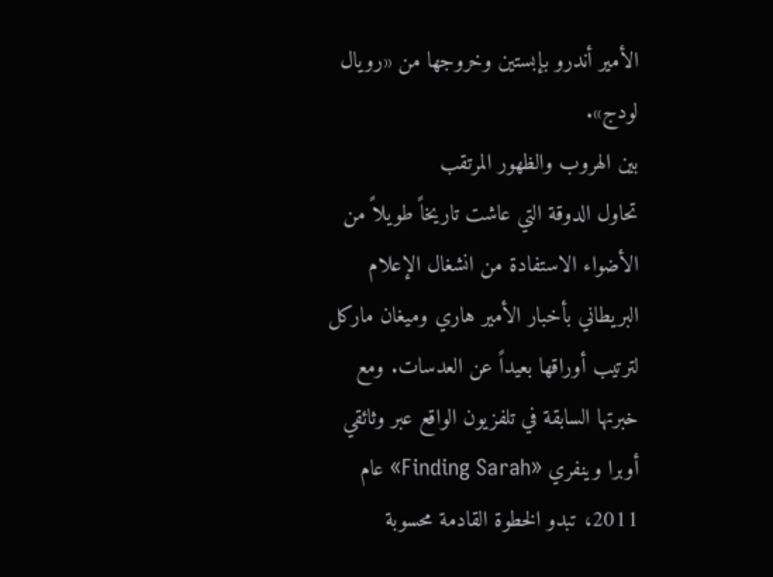الأمير أندرو بإبستين وخروجها من «رويال لودج».
بين الهروب والظهور المرتقب
تحاول الدوقة التي عاشت تاريخاً طويلاً من الأضواء الاستفادة من انشغال الإعلام البريطاني بأخبار الأمير هاري وميغان ماركل لترتيب أوراقها بعيداً عن العدسات. ومع خبرتها السابقة في تلفزيون الواقع عبر وثائقي أوبرا وينفري «Finding Sarah» عام 2011، تبدو الخطوة القادمة محسوبة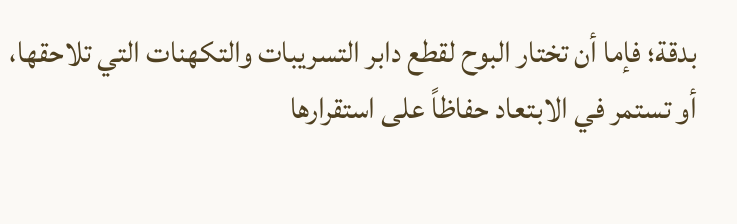بدقة؛ فإما أن تختار البوح لقطع دابر التسريبات والتكهنات التي تلاحقها، أو تستمر في الابتعاد حفاظاً على استقرارها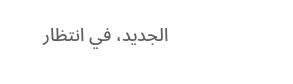الجديد، في انتظار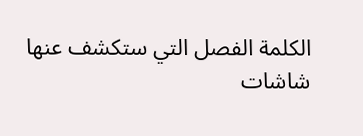الكلمة الفصل التي ستكشف عنها شاشات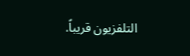التلفزيون قريباً.